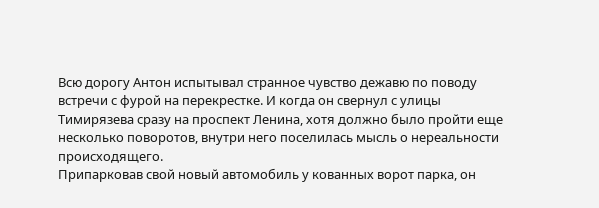Всю дорогу Антон испытывал странное чувство дежавю по поводу встречи с фурой на перекрестке. И когда он свернул с улицы Тимирязева сразу на проспект Ленина, хотя должно было пройти еще несколько поворотов, внутри него поселилась мысль о нереальности происходящего.
Припарковав свой новый автомобиль у кованных ворот парка, он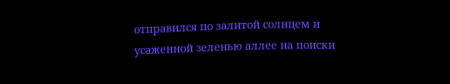отправился по залитой солнцем и усаженной зеленью аллее на поиски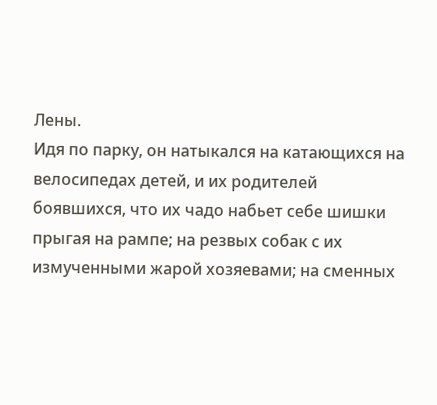Лены.
Идя по парку, он натыкался на катающихся на велосипедах детей, и их родителей боявшихся, что их чадо набьет себе шишки прыгая на рампе; на резвых собак с их измученными жарой хозяевами; на сменных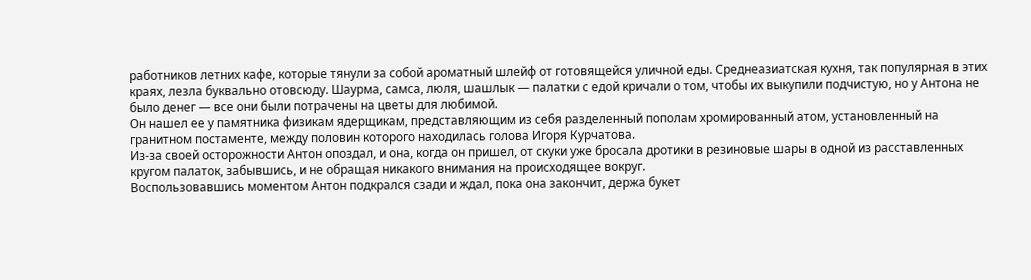работников летних кафе, которые тянули за собой ароматный шлейф от готовящейся уличной еды. Среднеазиатская кухня, так популярная в этих краях, лезла буквально отовсюду. Шаурма, самса, люля, шашлык — палатки с едой кричали о том, чтобы их выкупили подчистую, но у Антона не было денег — все они были потрачены на цветы для любимой.
Он нашел ее у памятника физикам ядерщикам, представляющим из себя разделенный пополам хромированный атом, установленный на гранитном постаменте, между половин которого находилась голова Игоря Курчатова.
Из-за своей осторожности Антон опоздал, и она, когда он пришел, от скуки уже бросала дротики в резиновые шары в одной из расставленных кругом палаток, забывшись, и не обращая никакого внимания на происходящее вокруг.
Воспользовавшись моментом Антон подкрался сзади и ждал, пока она закончит, держа букет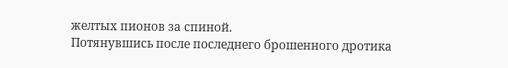желтых пионов за спиной.
Потянувшись после последнего брошенного дротика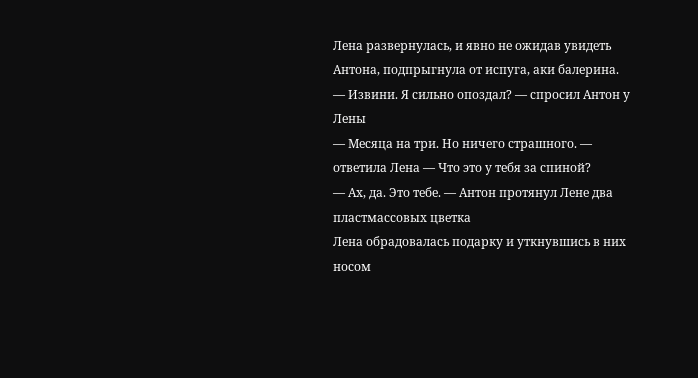Лена развернулась, и явно не ожидав увидеть Антона, подпрыгнула от испуга, аки балерина.
— Извини. Я сильно опоздал? — спросил Антон у Лены
— Месяца на три. Но ничего страшного. — ответила Лена — Что это у тебя за спиной?
— Ах, да. Это тебе. — Антон протянул Лене два пластмассовых цветка
Лена обрадовалась подарку и уткнувшись в них носом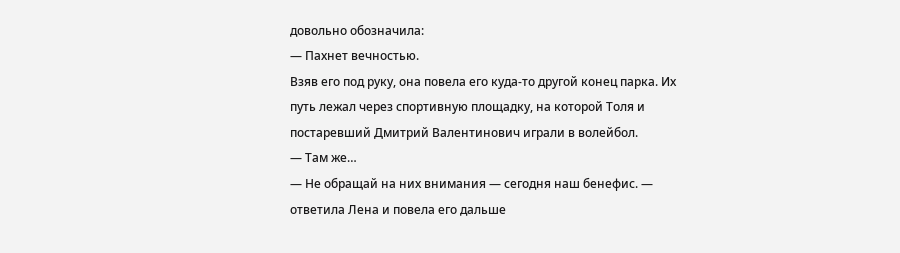довольно обозначила:
— Пахнет вечностью.
Взяв его под руку, она повела его куда-то другой конец парка. Их путь лежал через спортивную площадку, на которой Толя и постаревший Дмитрий Валентинович играли в волейбол.
— Там же…
— Не обращай на них внимания — сегодня наш бенефис. — ответила Лена и повела его дальше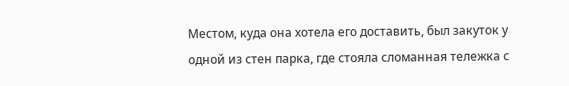Местом, куда она хотела его доставить, был закуток у одной из стен парка, где стояла сломанная тележка с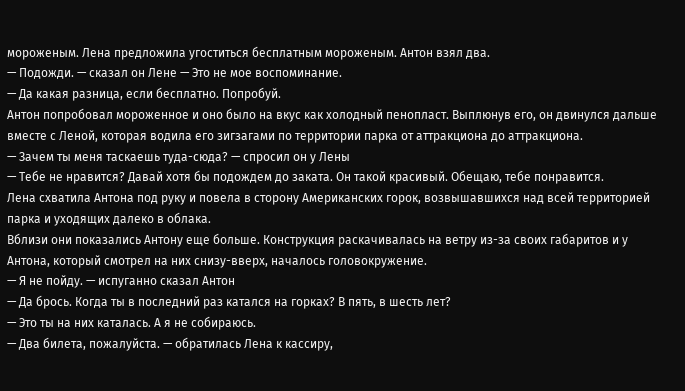мороженым. Лена предложила угоститься бесплатным мороженым. Антон взял два.
— Подожди. — сказал он Лене — Это не мое воспоминание.
— Да какая разница, если бесплатно. Попробуй.
Антон попробовал мороженное и оно было на вкус как холодный пенопласт. Выплюнув его, он двинулся дальше вместе с Леной, которая водила его зигзагами по территории парка от аттракциона до аттракциона.
— Зачем ты меня таскаешь туда-сюда? — спросил он у Лены
— Тебе не нравится? Давай хотя бы подождем до заката. Он такой красивый. Обещаю, тебе понравится.
Лена схватила Антона под руку и повела в сторону Американских горок, возвышавшихся над всей территорией парка и уходящих далеко в облака.
Вблизи они показались Антону еще больше. Конструкция раскачивалась на ветру из-за своих габаритов и у Антона, который смотрел на них снизу-вверх, началось головокружение.
— Я не пойду. — испуганно сказал Антон
— Да брось. Когда ты в последний раз катался на горках? В пять, в шесть лет?
— Это ты на них каталась. А я не собираюсь.
— Два билета, пожалуйста. — обратилась Лена к кассиру,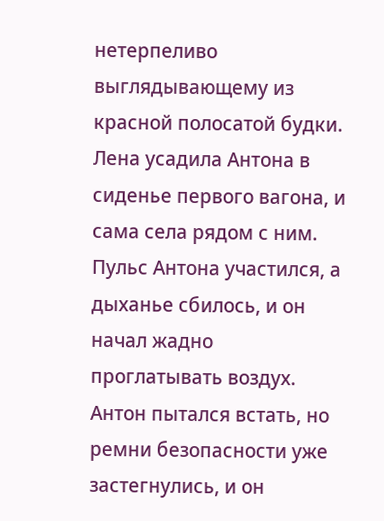нетерпеливо выглядывающему из красной полосатой будки.
Лена усадила Антона в сиденье первого вагона, и сама села рядом с ним. Пульс Антона участился, а дыханье сбилось, и он начал жадно проглатывать воздух. Антон пытался встать, но ремни безопасности уже застегнулись, и он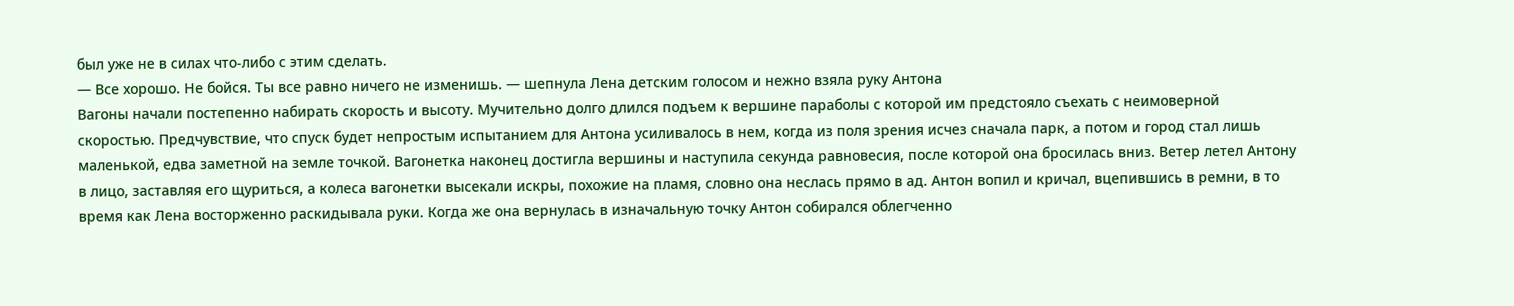был уже не в силах что-либо с этим сделать.
— Все хорошо. Не бойся. Ты все равно ничего не изменишь. — шепнула Лена детским голосом и нежно взяла руку Антона
Вагоны начали постепенно набирать скорость и высоту. Мучительно долго длился подъем к вершине параболы с которой им предстояло съехать с неимоверной скоростью. Предчувствие, что спуск будет непростым испытанием для Антона усиливалось в нем, когда из поля зрения исчез сначала парк, а потом и город стал лишь маленькой, едва заметной на земле точкой. Вагонетка наконец достигла вершины и наступила секунда равновесия, после которой она бросилась вниз. Ветер летел Антону в лицо, заставляя его щуриться, а колеса вагонетки высекали искры, похожие на пламя, словно она неслась прямо в ад. Антон вопил и кричал, вцепившись в ремни, в то время как Лена восторженно раскидывала руки. Когда же она вернулась в изначальную точку Антон собирался облегченно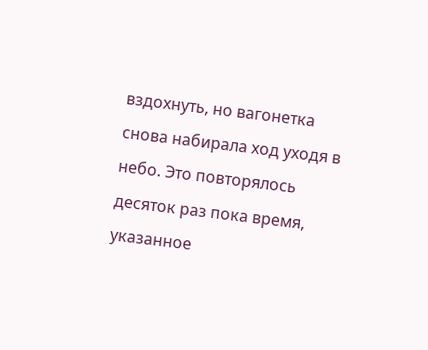вздохнуть, но вагонетка снова набирала ход уходя в небо. Это повторялось десяток раз пока время, указанное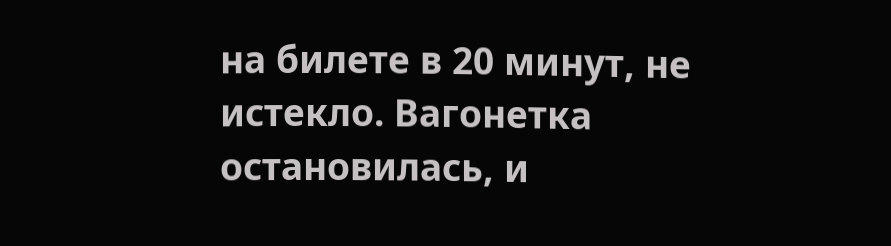на билете в 20 минут, не истекло. Вагонетка остановилась, и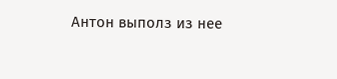Антон выполз из нее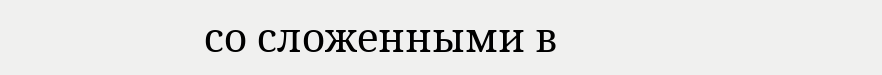со сложенными в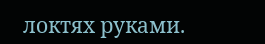локтях руками.